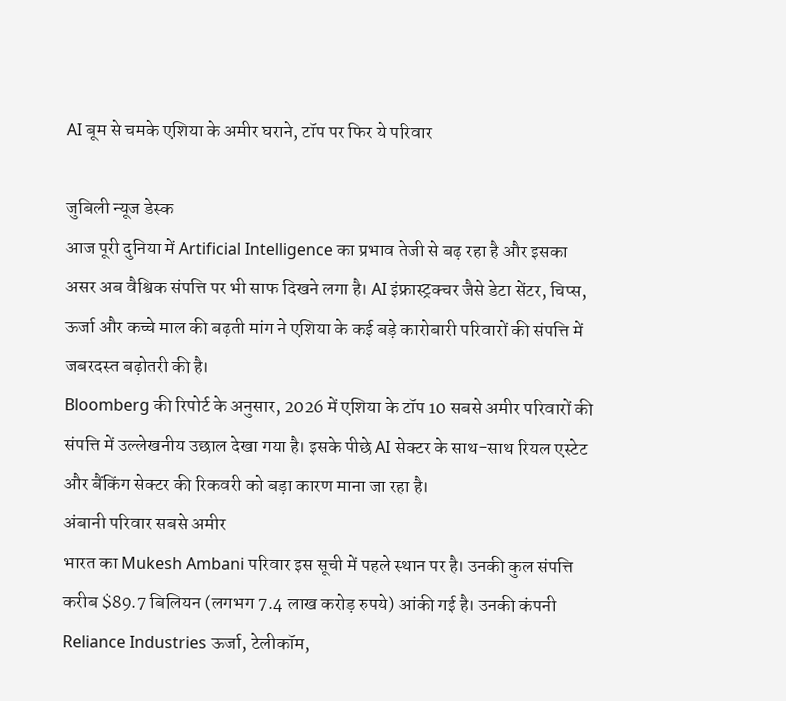AI बूम से चमके एशिया के अमीर घराने, टॉप पर फिर ये परिवार

जुबिली न्यूज डेस्क
आज पूरी दुनिया में Artificial Intelligence का प्रभाव तेजी से बढ़ रहा है और इसका असर अब वैश्विक संपत्ति पर भी साफ दिखने लगा है। AI इंफ्रास्ट्रक्चर जैसे डेटा सेंटर, चिप्स, ऊर्जा और कच्चे माल की बढ़ती मांग ने एशिया के कई बड़े कारोबारी परिवारों की संपत्ति में जबरदस्त बढ़ोतरी की है।
Bloomberg की रिपोर्ट के अनुसार, 2026 में एशिया के टॉप 10 सबसे अमीर परिवारों की संपत्ति में उल्लेखनीय उछाल देखा गया है। इसके पीछे AI सेक्टर के साथ-साथ रियल एस्टेट और बैंकिंग सेक्टर की रिकवरी को बड़ा कारण माना जा रहा है।
अंबानी परिवार सबसे अमीर
भारत का Mukesh Ambani परिवार इस सूची में पहले स्थान पर है। उनकी कुल संपत्ति करीब $89.7 बिलियन (लगभग 7.4 लाख करोड़ रुपये) आंकी गई है। उनकी कंपनी Reliance Industries ऊर्जा, टेलीकॉम,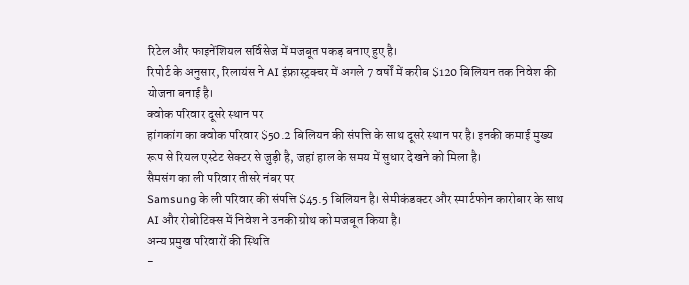रिटेल और फाइनेंशियल सर्विसेज में मजबूत पकड़ बनाए हुए है।
रिपोर्ट के अनुसार, रिलायंस ने AI इंफ्रास्ट्रक्चर में अगले 7 वर्षों में करीब $120 बिलियन तक निवेश की योजना बनाई है।
क्वोक परिवार दूसरे स्थान पर
हांगकांग का क्वोक परिवार $50.2 बिलियन की संपत्ति के साथ दूसरे स्थान पर है। इनकी कमाई मुख्य रूप से रियल एस्टेट सेक्टर से जुड़ी है, जहां हाल के समय में सुधार देखने को मिला है।
सैमसंग का ली परिवार तीसरे नंबर पर
Samsung के ली परिवार की संपत्ति $45.5 बिलियन है। सेमीकंडक्टर और स्मार्टफोन कारोबार के साथ AI और रोबोटिक्स में निवेश ने उनकी ग्रोथ को मजबूत किया है।
अन्य प्रमुख परिवारों की स्थिति
-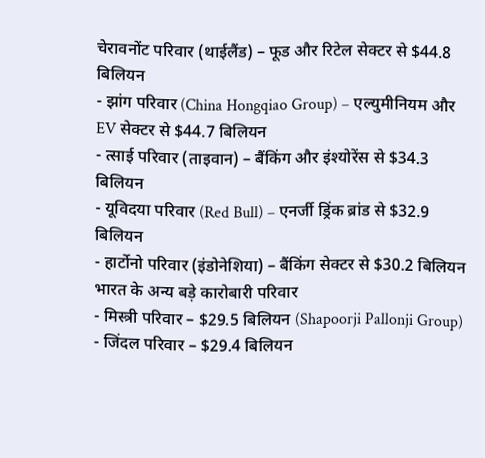चेरावनोंट परिवार (थाईलैंड) – फूड और रिटेल सेक्टर से $44.8 बिलियन
- झांग परिवार (China Hongqiao Group) – एल्युमीनियम और EV सेक्टर से $44.7 बिलियन
- त्साई परिवार (ताइवान) – बैंकिंग और इंश्योरेंस से $34.3 बिलियन
- यूविदया परिवार (Red Bull) – एनर्जी ड्रिंक ब्रांड से $32.9 बिलियन
- हार्टोनो परिवार (इंडोनेशिया) – बैंकिंग सेक्टर से $30.2 बिलियन
भारत के अन्य बड़े कारोबारी परिवार
- मिस्त्री परिवार – $29.5 बिलियन (Shapoorji Pallonji Group)
- जिंदल परिवार – $29.4 बिलियन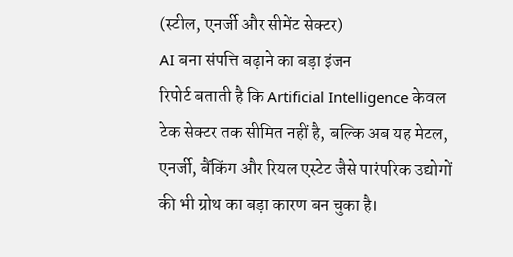(स्टील, एनर्जी और सीमेंट सेक्टर)
AI बना संपत्ति बढ़ाने का बड़ा इंजन
रिपोर्ट बताती है कि Artificial Intelligence केवल टेक सेक्टर तक सीमित नहीं है, बल्कि अब यह मेटल, एनर्जी, बैंकिंग और रियल एस्टेट जैसे पारंपरिक उद्योगों की भी ग्रोथ का बड़ा कारण बन चुका है।